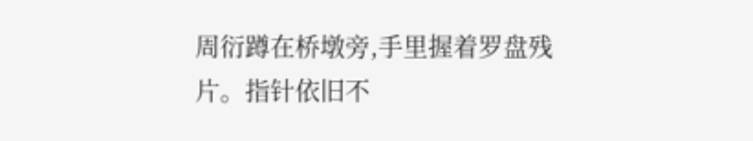周衍蹲在桥墩旁,手里握着罗盘残片。指针依旧不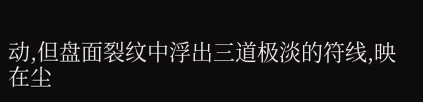动,但盘面裂纹中浮出三道极淡的符线,映在尘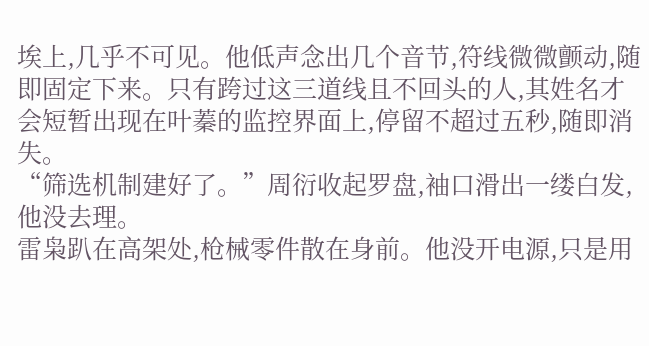埃上,几乎不可见。他低声念出几个音节,符线微微颤动,随即固定下来。只有跨过这三道线且不回头的人,其姓名才会短暂出现在叶蓁的监控界面上,停留不超过五秒,随即消失。
“筛选机制建好了。”周衍收起罗盘,袖口滑出一缕白发,他没去理。
雷枭趴在高架处,枪械零件散在身前。他没开电源,只是用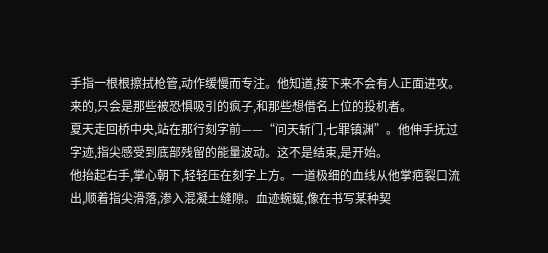手指一根根擦拭枪管,动作缓慢而专注。他知道,接下来不会有人正面进攻。来的,只会是那些被恐惧吸引的疯子,和那些想借名上位的投机者。
夏天走回桥中央,站在那行刻字前——“问天斩门,七罪镇渊”。他伸手抚过字迹,指尖感受到底部残留的能量波动。这不是结束,是开始。
他抬起右手,掌心朝下,轻轻压在刻字上方。一道极细的血线从他掌疤裂口流出,顺着指尖滑落,渗入混凝土缝隙。血迹蜿蜒,像在书写某种契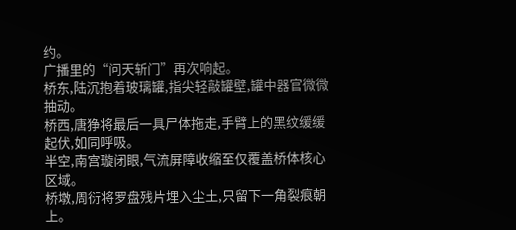约。
广播里的“问天斩门”再次响起。
桥东,陆沉抱着玻璃罐,指尖轻敲罐壁,罐中器官微微抽动。
桥西,唐狰将最后一具尸体拖走,手臂上的黑纹缓缓起伏,如同呼吸。
半空,南宫璇闭眼,气流屏障收缩至仅覆盖桥体核心区域。
桥墩,周衍将罗盘残片埋入尘土,只留下一角裂痕朝上。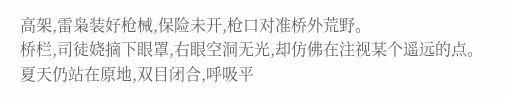高架,雷枭装好枪械,保险未开,枪口对准桥外荒野。
桥栏,司徒娆摘下眼罩,右眼空洞无光,却仿佛在注视某个遥远的点。
夏天仍站在原地,双目闭合,呼吸平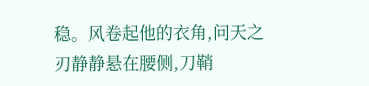稳。风卷起他的衣角,问天之刃静静悬在腰侧,刀鞘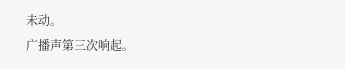未动。
广播声第三次响起。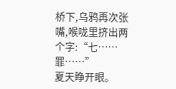桥下,乌鸦再次张嘴,喉咙里挤出两个字:“七……罪……”
夏天睁开眼。